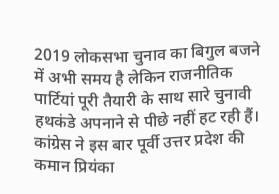2019 लोकसभा चुनाव का बिगुल बजने में अभी समय है लेकिन राजनीतिक पार्टियां पूरी तैयारी के साथ सारे चुनावी हथकंडे अपनाने से पीछे नहीं हट रही हैं। कांग्रेस ने इस बार पूर्वी उत्तर प्रदेश की कमान प्रियंका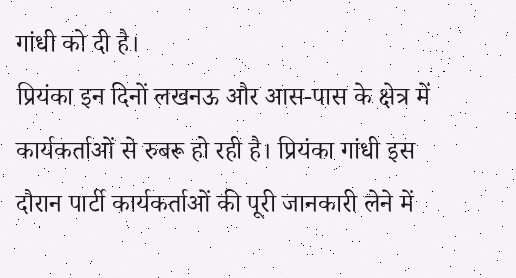गांधी को दी है।
प्रियंका इन दिनों लखनऊ और आस-पास के क्षेत्र में कार्यकर्ताओं से रुबरू हो रही है। प्रियंका गांधी इस दौरान पार्टी कार्यकर्ताओं की पूरी जानकारी लेने में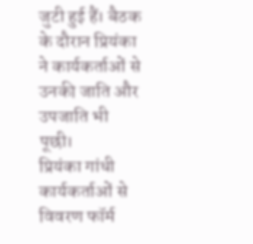जुटी हुई हैं। बैठक के दौरान प्रियंका ने कार्यकर्ताओं से उनकी जाति और उपजाति भी पूछी।
प्रियंका गांधी कार्यकर्ताओं से विवरण फॉर्म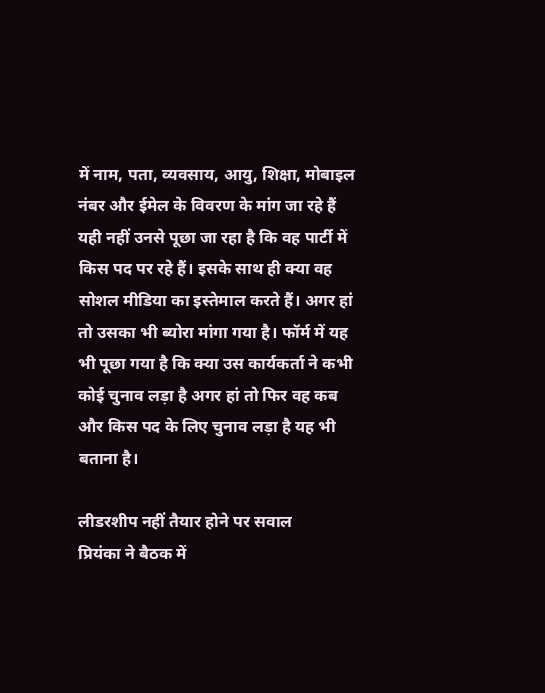में नाम, पता, व्यवसाय, आयु, शिक्षा, मोबाइल नंबर और ईमेल के विवरण के मांग जा रहे हैं यही नहीं उनसे पूछा जा रहा है कि वह पार्टी में किस पद पर रहे हैं। इसके साथ ही क्या वह सोशल मीडिया का इस्तेमाल करते हैं। अगर हां तो उसका भी ब्योरा मांगा गया है। फॉर्म में यह भी पूछा गया है कि क्या उस कार्यकर्ता ने कभी कोई चुनाव लड़ा है अगर हां तो फिर वह कब और किस पद के लिए चुनाव लड़ा है यह भी बताना है।

लीडरशीप नहीं तैयार होने पर सवाल
प्रियंका ने बैठक में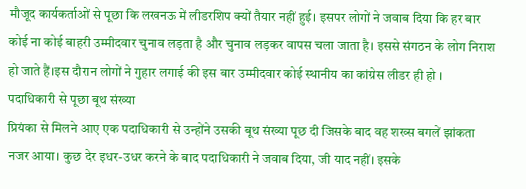मौजूद कार्यकर्ताओं से पूछा कि लखनऊ में लीडरशिप क्यों तैयार नहीं हुई। इसपर लोगों ने जवाब दिया कि हर बार कोई ना कोई बाहरी उम्मीदवार चुनाव लड़ता है और चुनाव लड़कर वापस चला जाता है। इससे संगठन के लोग निराश हो जाते हैं।इस दौरान लोगों ने गुहार लगाई की इस बार उम्मीदवार कोई स्थानीय का कांग्रेस लीडर ही हो ।
पदाधिकारी से पूछा बूथ संख्या
प्रियंका से मिलने आए एक पदाधिकारी से उन्होंने उसकी बूथ संख्या पूछ दी जिसके बाद वह शख्स बगलें झांकता नजर आया। कुछ देर इधर-उधर करने के बाद पदाधिकारी ने जवाब दिया, जी याद नहीं। इसके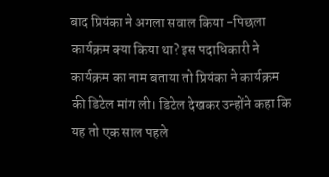बाद प्रियंका ने अगला सवाल किया -पिछला कार्यक्रम क्या किया था? इस पदाधिकारी ने कार्यक्रम का नाम बताया तो प्रियंका ने कार्यक्रम की डिटेल मांग ली। डिटेल देखकर उन्होंने कहा कि यह तो एक साल पहले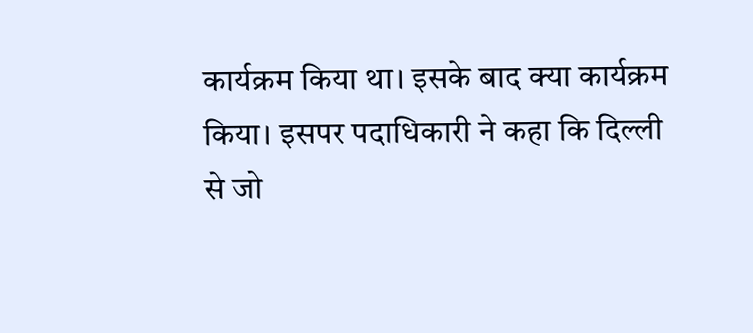कार्यक्रम किया था। इसके बाद क्या कार्यक्रम किया। इसपर पदाधिकारी ने कहा कि दिल्ली से जो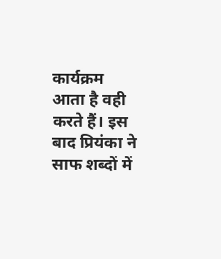कार्यक्रम आता है वही करते हैं। इस बाद प्रियंका ने साफ शब्दों में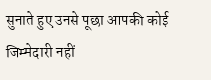सुनाते हुए उनसे पूछा आपकी कोई जिम्मेदारी नहीं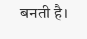बनती है।